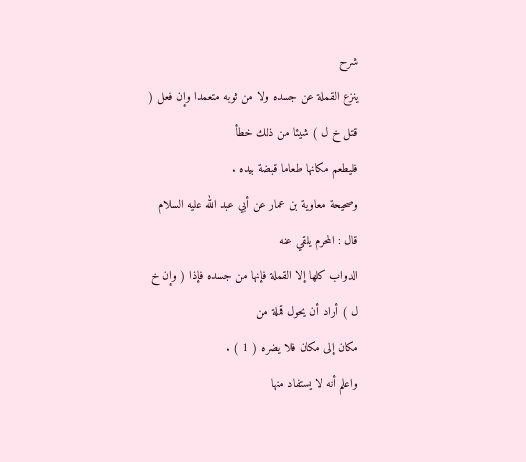شرح
ينزع القملة عن جسده ولا من ثوبه متعمدا وإن فعل ( قتل خ ل ) شيئا من ذلك خطأ
فليطعم مكانها طعاما قبضة بيده .
وصحيحة معاوية بن عمار عن أبي عبد الله عليه السلام قال : المحرم يلقي عنه
الدواب كلها إلا القملة فإنها من جسده فإذا ( وإن خ ل ) أراد أن يحول قملة من
مكان إلى مكان فلا يضره ( 1 ) .
واعلم أنه لا يستفاد منها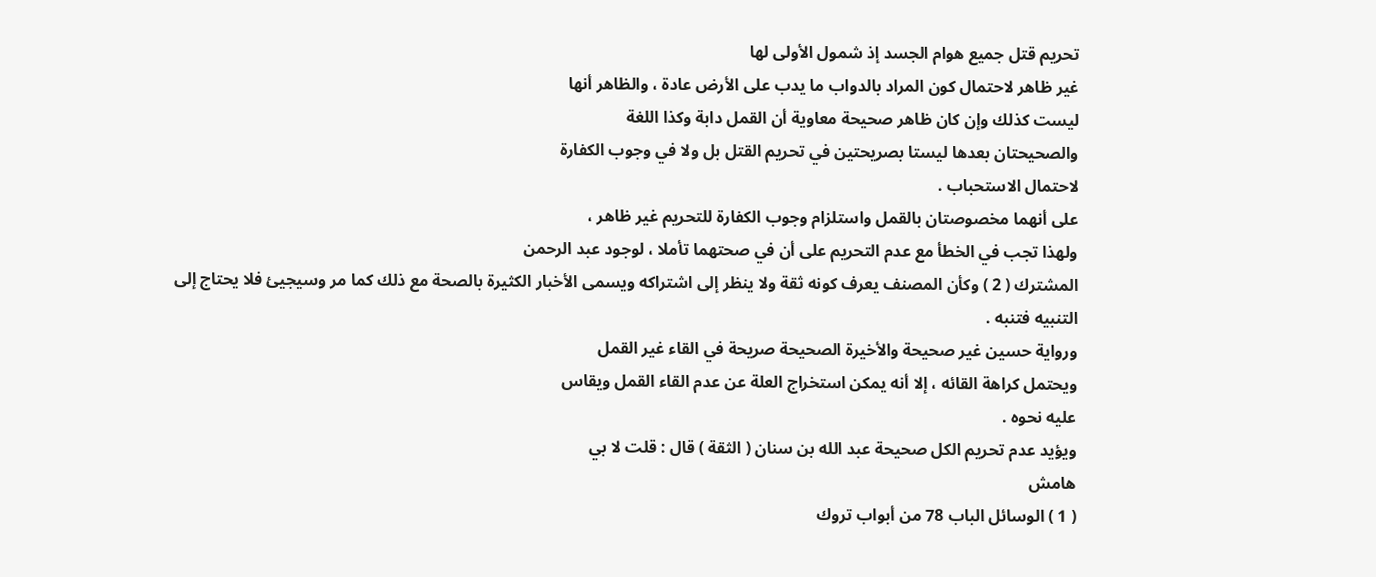تحريم قتل جميع هوام الجسد إذ شمول الأولى لها
غير ظاهر لاحتمال كون المراد بالدواب ما يدب على الأرض عادة ، والظاهر أنها
ليست كذلك وإن كان ظاهر صحيحة معاوية أن القمل دابة وكذا اللغة
والصحيحتان بعدها ليستا بصريحتين في تحريم القتل بل ولا في وجوب الكفارة
لاحتمال الاستحباب .
على أنهما مخصوصتان بالقمل واستلزام وجوب الكفارة للتحريم غير ظاهر ،
ولهذا تجب في الخطأ مع عدم التحريم على أن في صحتهما تأملا ، لوجود عبد الرحمن
المشترك ( 2 ) وكأن المصنف يعرف كونه ثقة ولا ينظر إلى اشتراكه ويسمى الأخبار الكثيرة بالصحة مع ذلك كما مر وسيجيئ فلا يحتاج إلى التنبيه فتنبه .
ورواية حسين غير صحيحة والأخيرة الصحيحة صريحة في القاء غير القمل
ويحتمل كراهة القائه ، إلا أنه يمكن استخراج العلة عن عدم القاء القمل ويقاس
عليه نحوه .
ويؤيد عدم تحريم الكل صحيحة عبد الله بن سنان ( الثقة ) قال : قلت لا بي
هامش
( 1 ) الوسائل الباب 78 من أبواب تروك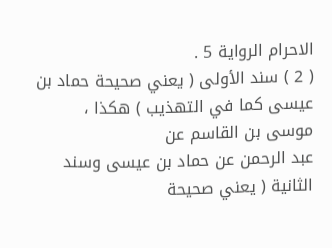الاحرام الرواية 5 .
( 2 ) سند الأولى ( يعني صحيحة حماد بن عيسى كما في التهذيب ) هكذا ، موسى بن القاسم عن
عبد الرحمن عن حماد بن عيسى وسند الثانية ( يعني صحيحة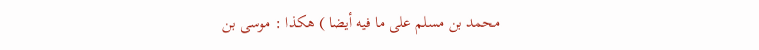محمد بن مسلم على ما فيه أيضا ) هكذا : موسى بن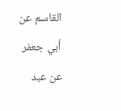القاسم عن أبي جعفر عن عبد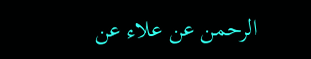الرحمن عن علاء عن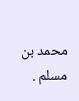محمد بن مسلم .